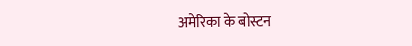अमेरिका के बोस्टन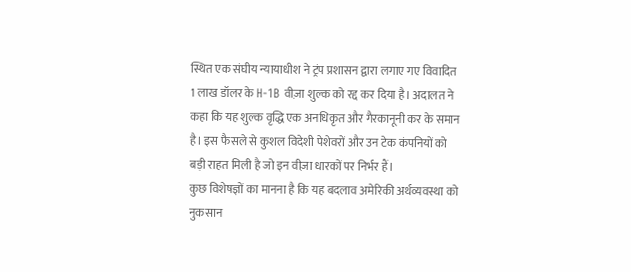स्थित एक संघीय न्यायाधीश ने ट्रंप प्रशासन द्वारा लगाए गए विवादित 1 लाख डॉलर के H-1B वीज़ा शुल्क को रद्द कर दिया है। अदालत ने कहा कि यह शुल्क वृद्धि एक अनधिकृत और गैरकानूनी कर के समान है। इस फैसले से कुशल विदेशी पेशेवरों और उन टेक कंपनियों को बड़ी राहत मिली है जो इन वीज़ा धारकों पर निर्भर हैं।
कुछ विशेषज्ञों का मानना है कि यह बदलाव अमेरिकी अर्थव्यवस्था को नुकसान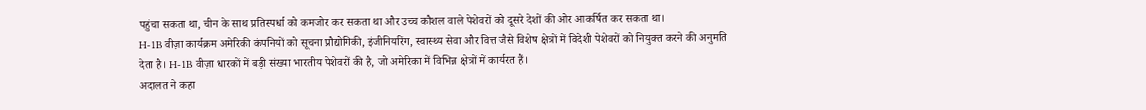पहुंचा सकता था, चीन के साथ प्रतिस्पर्धा को कमजोर कर सकता था और उच्च कौशल वाले पेशेवरों को दूसरे देशों की ओर आकर्षित कर सकता था।
H-1B वीज़ा कार्यक्रम अमेरिकी कंपनियों को सूचना प्रौद्योगिकी, इंजीनियरिंग, स्वास्थ्य सेवा और वित्त जैसे विशेष क्षेत्रों में विदेशी पेशेवरों को नियुक्त करने की अनुमति देता है। H-1B वीज़ा धारकों में बड़ी संख्या भारतीय पेशेवरों की है, जो अमेरिका में विभिन्न क्षेत्रों में कार्यरत हैं।
अदालत ने कहा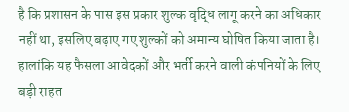है कि प्रशासन के पास इस प्रकार शुल्क वृद्धि लागू करने का अधिकार नहीं था, इसलिए बढ़ाए गए शुल्कों को अमान्य घोषित किया जाता है।
हालांकि यह फैसला आवेदकों और भर्ती करने वाली कंपनियों के लिए बड़ी राहत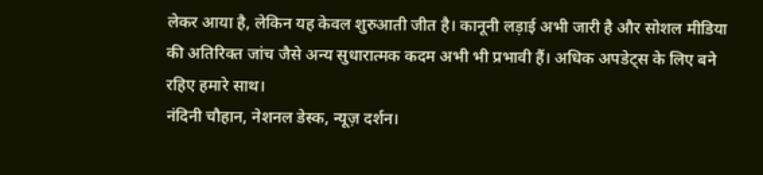लेकर आया है, लेकिन यह केवल शुरुआती जीत है। कानूनी लड़ाई अभी जारी है और सोशल मीडिया की अतिरिक्त जांच जैसे अन्य सुधारात्मक कदम अभी भी प्रभावी हैं। अधिक अपडेट्स के लिए बने रहिए हमारे साथ।
नंदिनी चौहान, नेशनल डेस्क, न्यूज़ दर्शन।